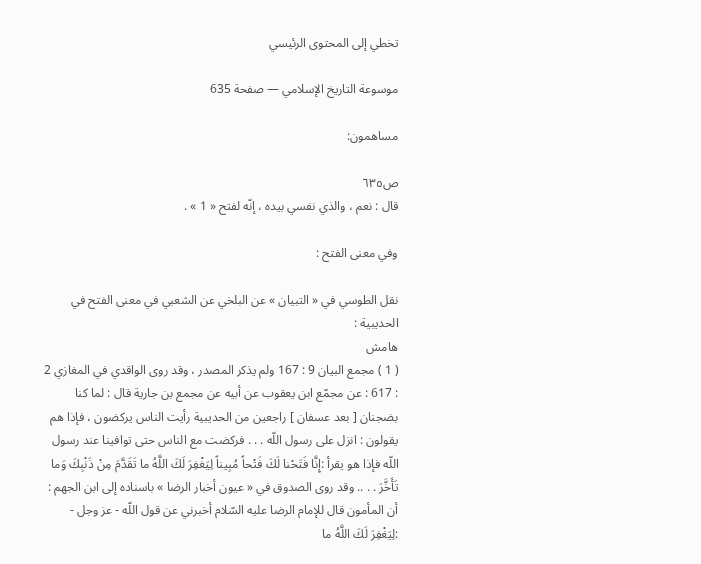تخطي إلى المحتوى الرئيسي

موسوعة التاريخ الإسلامي — صفحة 635

مساهمون:

ص٦٣٥
قال : نعم ، والذي نفسي بيده ، إنّه لفتح « 1 » .

وفي معنى الفتح :

نقل الطوسي في « التبيان » عن البلخي عن الشعبي في معنى الفتح في الحديبية :
هامش
( 1 ) مجمع البيان 9 : 167 ولم يذكر المصدر ، وقد روى الواقدي في المغازي 2 : 617 : عن مجمّع ابن يعقوب عن أبيه عن مجمع بن جارية قال : لما كنا بضجنان [ بعد عسفان ] راجعين من الحديبية رأيت الناس يركضون ، فإذا هم يقولون : انزل على رسول اللّه . . . فركضت مع الناس حتى توافينا عند رسول اللّه فإذا هو يقرأ :إِنَّا فَتَحْنا لَكَ فَتْحاً مُبِيناً لِيَغْفِرَ لَكَ اللَّهُ ما تَقَدَّمَ مِنْ ذَنْبِكَ وَما تَأَخَّرَ . . .. وقد روى الصدوق في « عيون أخبار الرضا » باسناده إلى ابن الجهم : أن المأمون قال للإمام الرضا عليه السّلام أخبرني عن قول اللّه - عز وجل - :لِيَغْفِرَ لَكَ اللَّهُ ما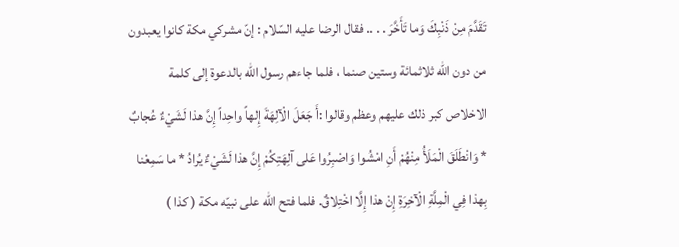تَقَدَّمَ مِنْ ذَنْبِكَ وَما تَأَخَّرَ . . .. فقال الرضا عليه السّلام : إنّ مشركي مكة كانوا يعبدون من دون اللّه ثلاثمائة وستين صنما ، فلما جاءهم رسول اللّه بالدعوة إلى كلمة الاخلاص كبر ذلك عليهم وعظم وقالوا :أَ جَعَلَ الْآلِهَةَ إِلهاً واحِداً إِنَّ هذا لَشَيْءٌ عُجابٌ * وَانْطَلَقَ الْمَلَأُ مِنْهُمْ أَنِ امْشُوا وَاصْبِرُوا عَلى آلِهَتِكُمْ إِنَّ هذا لَشَيْءٌ يُرادُ * ما سَمِعْنا بِهذا فِي الْمِلَّةِ الْآخِرَةِ إِنْ هذا إِلَّا اخْتِلاقٌ. فلما فتح اللّه على نبيّه مكة ( كذا )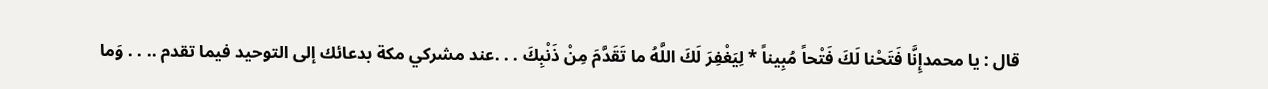قال : يا محمدإِنَّا فَتَحْنا لَكَ فَتْحاً مُبِيناً * لِيَغْفِرَ لَكَ اللَّهُ ما تَقَدَّمَ مِنْ ذَنْبِكَ . . .عند مشركي مكة بدعائك إلى التوحيد فيما تقدم .. . . وَما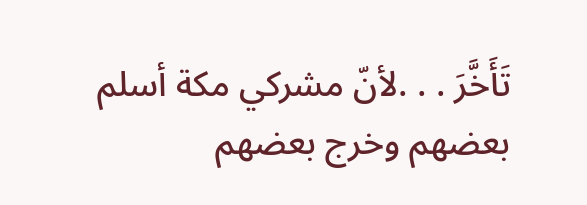تَأَخَّرَ . . .لأنّ مشركي مكة أسلم بعضهم وخرج بعضهم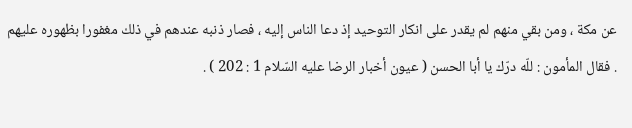عن مكة ، ومن بقي منهم لم يقدر على انكار التوحيد إذ دعا الناس إليه ، فصار ذنبه عندهم في ذلك مغفورا بظهوره عليهم . فقال المأمون : للّه درّك يا أبا الحسن ( عيون أخبار الرضا عليه السّلام 1 : 202 ) .